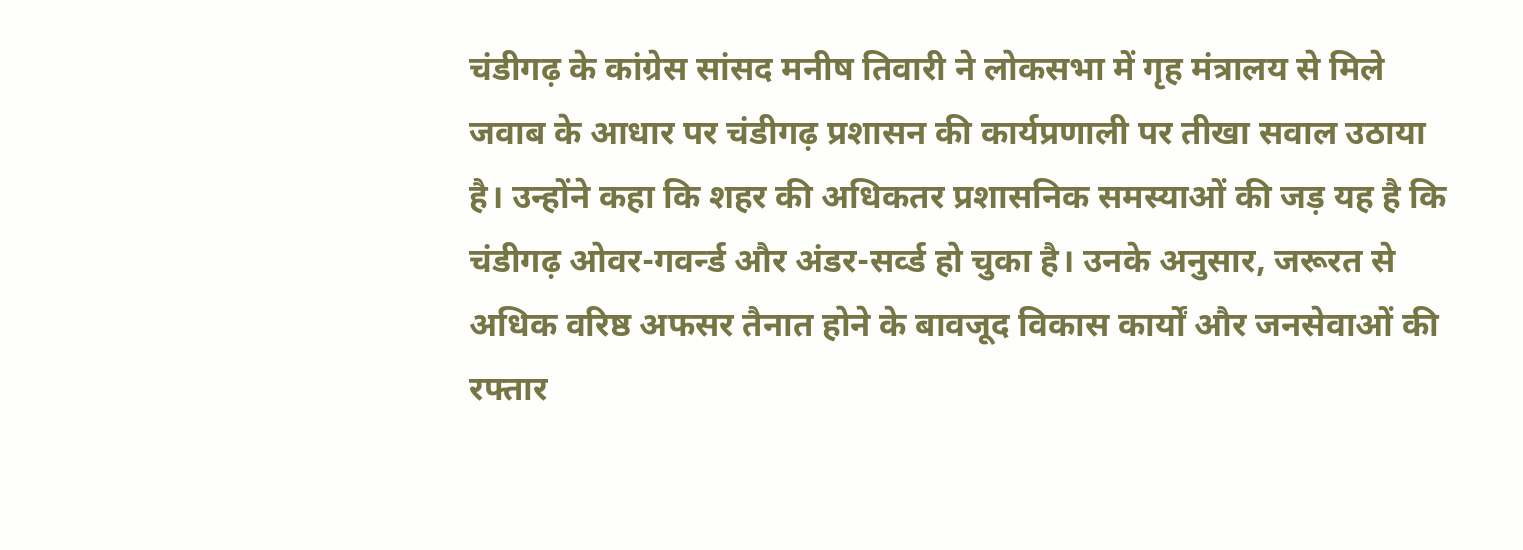चंडीगढ़ के कांग्रेस सांसद मनीष तिवारी ने लोकसभा में गृह मंत्रालय से मिले जवाब के आधार पर चंडीगढ़ प्रशासन की कार्यप्रणाली पर तीखा सवाल उठाया है। उन्होंने कहा कि शहर की अधिकतर प्रशासनिक समस्याओं की जड़ यह है कि चंडीगढ़ ओवर-गवर्न्ड और अंडर-सर्व्ड हो चुका है। उनके अनुसार, जरूरत से अधिक वरिष्ठ अफसर तैनात होने के बावजूद विकास कार्यों और जनसेवाओं की रफ्तार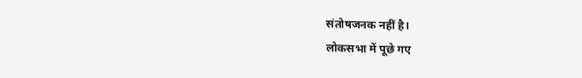संतोषजनक नहीं है।
लोकसभा में पूछे गए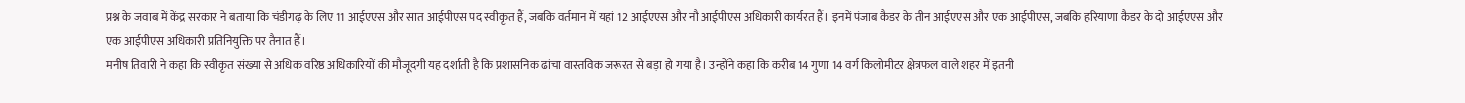प्रश्न के जवाब में केंद्र सरकार ने बताया कि चंडीगढ़ के लिए 11 आईएएस और सात आईपीएस पद स्वीकृत हैं, जबकि वर्तमान में यहां 12 आईएएस और नौ आईपीएस अधिकारी कार्यरत हैं। इनमें पंजाब कैडर के तीन आईएएस और एक आईपीएस, जबकि हरियाणा कैडर के दो आईएएस और एक आईपीएस अधिकारी प्रतिनियुक्ति पर तैनात हैं।
मनीष तिवारी ने कहा कि स्वीकृत संख्या से अधिक वरिष्ठ अधिकारियों की मौजूदगी यह दर्शाती है कि प्रशासनिक ढांचा वास्तविक जरूरत से बड़ा हो गया है। उन्होंने कहा कि करीब 14 गुणा 14 वर्ग किलोमीटर क्षेत्रफल वाले शहर में इतनी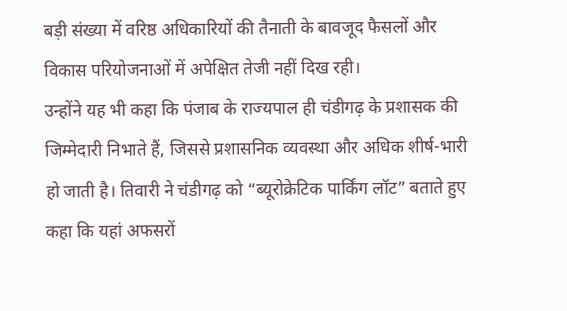बड़ी संख्या में वरिष्ठ अधिकारियों की तैनाती के बावजूद फैसलों और विकास परियोजनाओं में अपेक्षित तेजी नहीं दिख रही।
उन्होंने यह भी कहा कि पंजाब के राज्यपाल ही चंडीगढ़ के प्रशासक की जिम्मेदारी निभाते हैं, जिससे प्रशासनिक व्यवस्था और अधिक शीर्ष-भारी हो जाती है। तिवारी ने चंडीगढ़ को “ब्यूरोक्रेटिक पार्किंग लॉट” बताते हुए कहा कि यहां अफसरों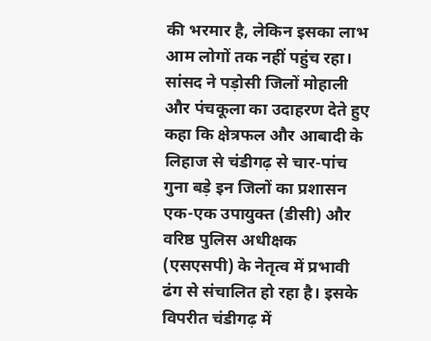की भरमार है, लेकिन इसका लाभ आम लोगों तक नहीं पहुंच रहा।
सांसद ने पड़ोसी जिलों मोहाली और पंचकूला का उदाहरण देते हुए कहा कि क्षेत्रफल और आबादी के लिहाज से चंडीगढ़ से चार-पांच गुना बड़े इन जिलों का प्रशासन एक-एक उपायुक्त (डीसी) और वरिष्ठ पुलिस अधीक्षक (एसएसपी) के नेतृत्व में प्रभावी ढंग से संचालित हो रहा है। इसके विपरीत चंडीगढ़ में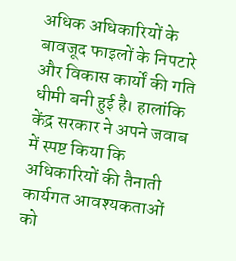अधिक अधिकारियों के बावजूद फाइलों के निपटारे और विकास कार्यों की गति धीमी बनी हुई है। हालांकि केंद्र सरकार ने अपने जवाब में स्पष्ट किया कि अधिकारियों की तैनाती कार्यगत आवश्यकताओं को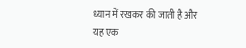ध्यान में रखकर की जाती है और यह एक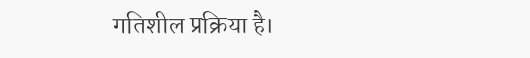गतिशील प्रक्रिया है।